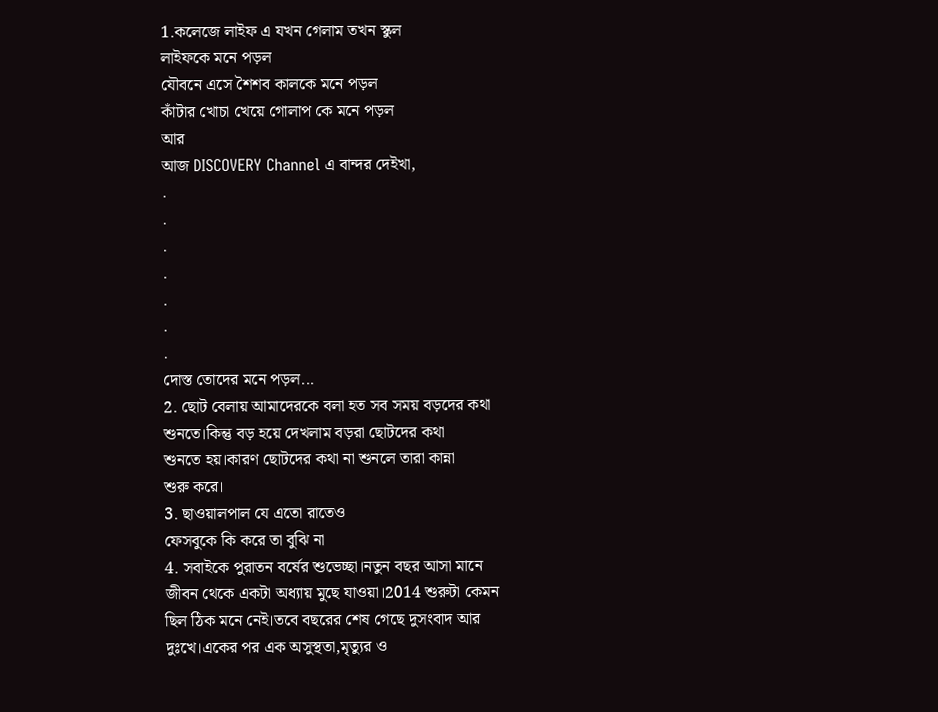1.কলেজে লাইফ এ যখন গেলাম তখন স্কুল
লাইফকে মনে পড়ল
যৌবনে এসে শৈশব কালকে মনে পড়ল
কাঁটার খোচা খেয়ে গোলাপ কে মনে পড়ল
আর
আজ DISCOVERY Channel এ বান্দর দেইখা,
.
.
.
.
.
.
.
দোস্ত তোদের মনে পড়ল...
2. ছোট বেলায় আমাদেরকে বলা হত সব সময় বড়দের কথা
শুনতে।কিন্তু বড় হয়ে দেখলাম বড়রা ছোটদের কথা
শুনতে হয়।কারণ ছোটদের কথা না শুনলে তারা কান্না
শুরু করে।
3. ছাওয়ালপাল যে এতো রাতেও
ফেসবুকে কি করে তা বুঝি না
4. সবাইকে পুরাতন বর্ষের শুভেচ্ছা।নতুন বছর আসা মানে
জীবন থেকে একটা অধ্যায় মুছে যাওয়া।2014 শুরুটা কেমন
ছিল ঠিক মনে নেই।তবে বছরের শেষ গেছে দুসংবাদ আর
দুঃখে।একের পর এক অসুস্থতা,মৃত্যুর ও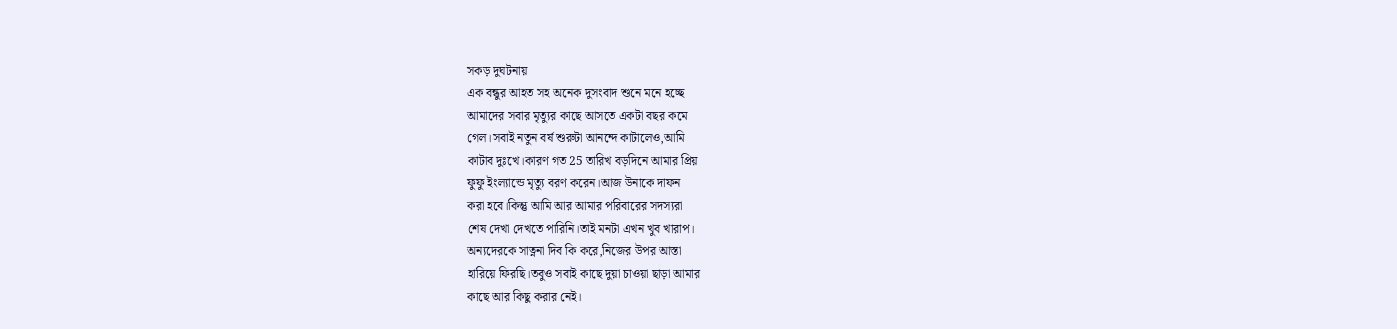সকড় দুঘটনায়
এক বন্ধুর আহত সহ অনেক দুসংবাদ শুনে মনে হচ্ছে
আমাদের সবার মৃত্যুর কাছে আসতে একটা বছর কমে
গেল।সবাই নতুন বর্ষ শুরুটা আনন্দে কাটালেও,আমি
কাটাব দুঃখে।কারণ গত 25 তারিখ বড়দিনে আমার প্রিয়
ফুফু ইংল্যান্ডে মৃত্যু বরণ করেন।আজ উনাকে দাফন
করা হবে।কিন্তু আমি আর আমার পরিবারের সদস্যরা
শেষ দেখা দেখতে পারিনি।তাই মনটা এখন খুব খারাপ।
অন্যদেরকে সাত্ননা দিব কি করে,নিজের উপর আস্তা
হারিয়ে ফিরছি।তবুও সবাই কাছে দুয়া চাওয়া ছাড়া আমার
কাছে আর কিছু করার নেই।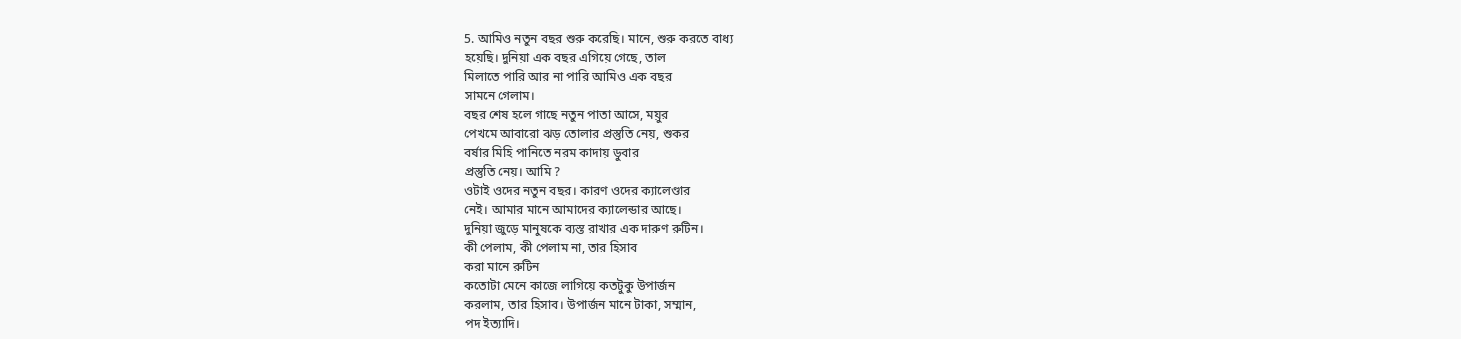5. আমিও নতুন বছর শুরু করেছি। মানে, শুরু করতে বাধ্য
হয়েছি। দুনিয়া এক বছর এগিয়ে গেছে, তাল
মিলাতে পারি আর না পারি আমিও এক বছর
সামনে গেলাম।
বছর শেষ হলে গাছে নতুন পাতা আসে, ময়ুর
পেখমে আবারো ঝড় তোলার প্রস্তুতি নেয়, শুকর
বর্ষার মিহি পানিতে নরম কাদায় ডুবার
প্রস্তুতি নেয়। আমি ?
ওটাই ওদের নতুন বছর। কারণ ওদের ক্যালেণ্ডার
নেই। আমার মানে আমাদের ক্যালেন্ডার আছে।
দুনিয়া জুড়ে মানুষকে ব্যস্ত রাখার এক দারুণ রুটিন।
কী পেলাম, কী পেলাম না, তার হিসাব
করা মানে রুটিন
কতোটা মেনে কাজে লাগিয়ে কতটুকু উপার্জন
করলাম, তার হিসাব। উপার্জন মানে টাকা, সম্মান,
পদ ইত্যাদি।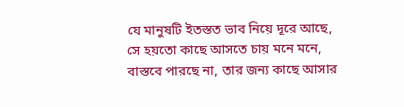যে মানুষটি ইতস্তত ভাব নিয়ে দূরে আছে,
সে হয়তো কাছে আসতে চায় মনে মনে,
বাস্তবে পারছে না, তার জন্য কাছে আসার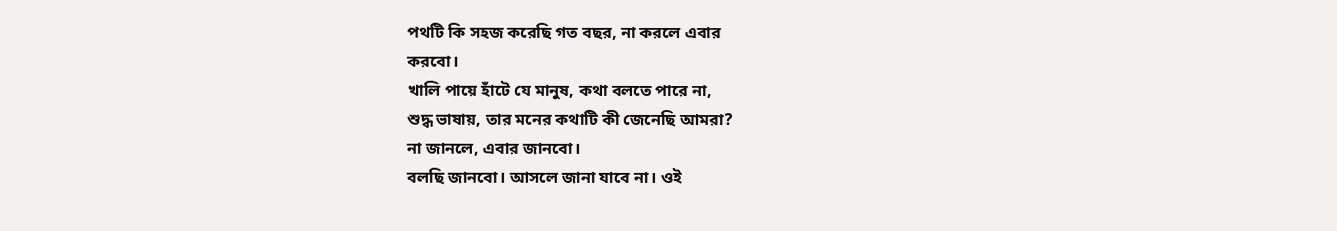পথটি কি সহজ করেছি গত বছর, না করলে এবার
করবো।
খালি পায়ে হাঁটে যে মানুষ, কথা বলতে পারে না,
শুদ্ধ ভাষায়, তার মনের কথাটি কী জেনেছি আমরা?
না জানলে, এবার জানবো।
বলছি জানবো। আসলে জানা যাবে না। ওই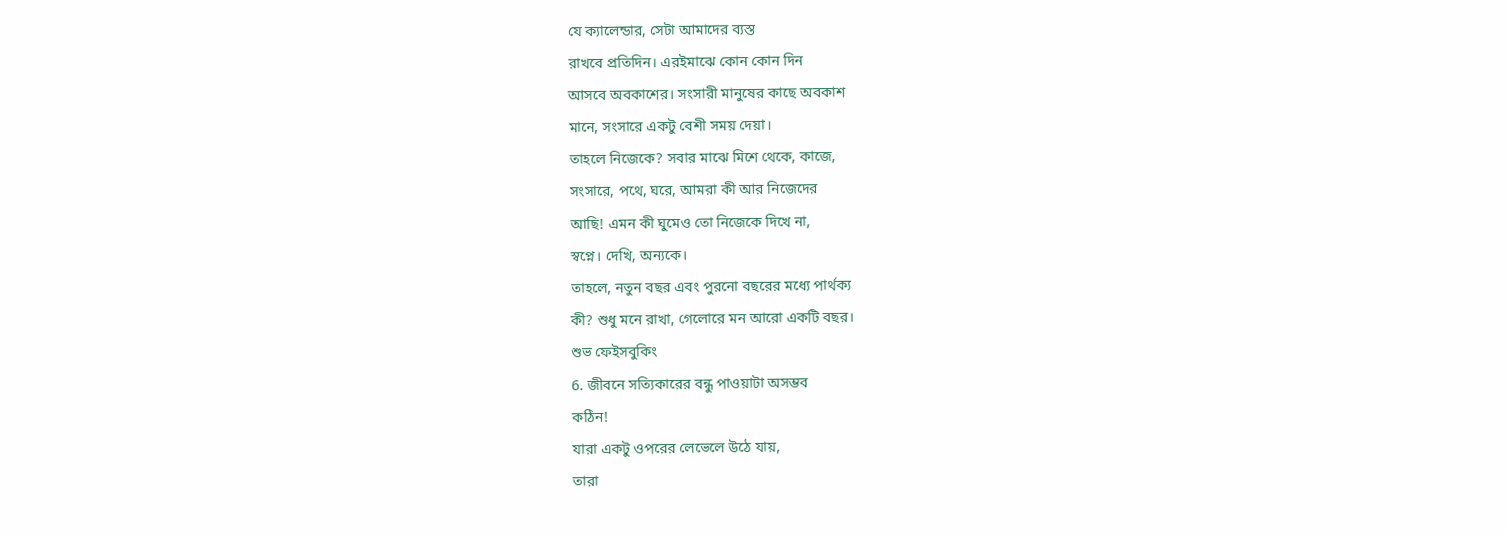যে ক্যালেন্ডার, সেটা আমাদের ব্যস্ত
রাখবে প্রতিদিন। এরইমাঝে কোন কোন দিন
আসবে অবকাশের। সংসারী মানুষের কাছে অবকাশ
মানে, সংসারে একটু বেশী সময় দেয়া।
তাহলে নিজেকে? সবার মাঝে মিশে থেকে, কাজে,
সংসারে, পথে, ঘরে, আমরা কী আর নিজেদের
আছি! এমন কী ঘুমেও তো নিজেকে দিখে না,
স্বপ্নে। দেখি, অন্যকে।
তাহলে, নতুন বছর এবং পুরনো বছরের মধ্যে পার্থক্য
কী? শুধু মনে রাখা, গেলোরে মন আরো একটি বছর।
শুভ ফেইসবুকিং
6. জীবনে সত্যিকারের বন্ধু পাওয়াটা অসম্ভব
কঠিন!
যারা একটু ওপরের লেভেলে উঠে যায়,
তারা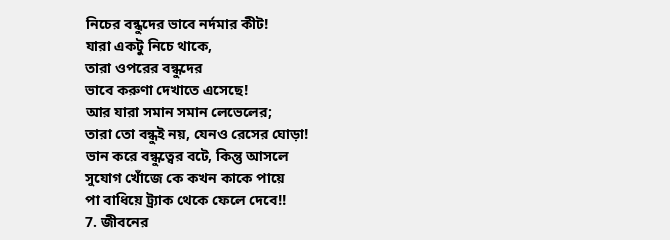নিচের বন্ধুদের ভাবে নর্দমার কীট!
যারা একটু নিচে থাকে,
তারা ওপরের বন্ধুদের
ভাবে করুণা দেখাতে এসেছে!
আর যারা সমান সমান লেভেলের;
তারা তো বন্ধুই নয়, যেনও রেসের ঘোড়া!
ভান করে বন্ধুত্বের বটে, কিন্তু আসলে
সুযোগ খোঁজে কে কখন কাকে পায়ে
পা বাধিয়ে ট্র্যাক থেকে ফেলে দেবে!!
7. জীবনের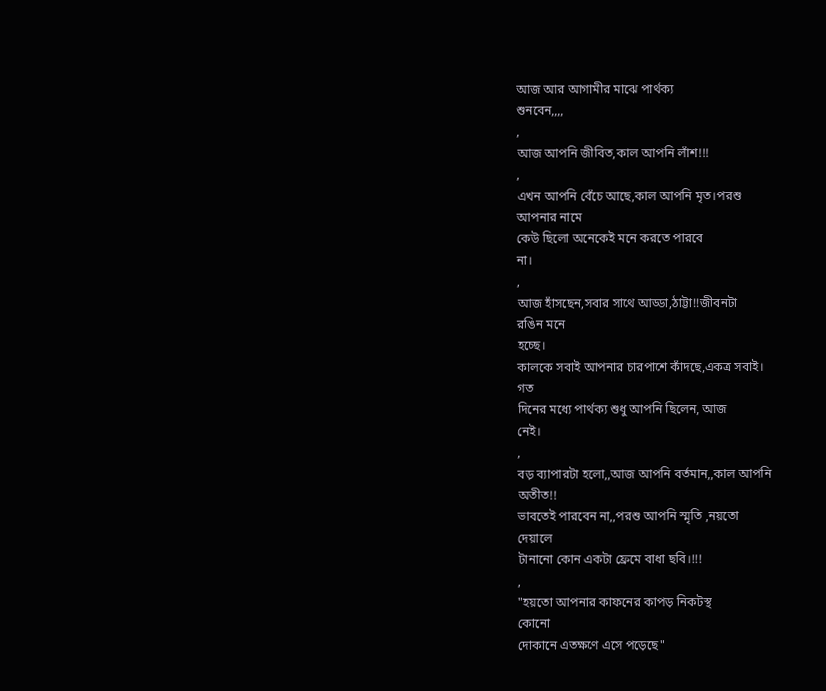আজ আর আগামীর মাঝে পার্থক্য
শুনবেন,,,,
,
আজ আপনি জীবিত,কাল আপনি লাঁশ!!!
,
এখন আপনি বেঁচে আছে,কাল আপনি মৃত।পরশু
আপনার নামে
কেউ ছিলো অনেকেই মনে করতে পারবে
না।
,
আজ হাঁসছেন,সবার সাথে আড্ডা,ঠাট্টা!!জীবনটা
রঙিন মনে
হচ্ছে।
কালকে সবাই আপনার চারপাশে কাঁদছে,একত্র সবাই।
গত
দিনের মধ্যে পার্থক্য শুধু আপনি ছিলেন, আজ
নেই।
,
বড় ব্যাপারটা হলো,,আজ আপনি বর্তমান,,কাল আপনি
অতীত!!
ভাবতেই পারবেন না,,পরশু আপনি স্মৃতি ,নয়তো
দেয়ালে
টানানো কোন একটা ফ্রেমে বাধা ছবি।!!!
,
"হয়তো আপনার কাফনের কাপড় নিকটস্থ
কোনো
দোকানে এতক্ষণে এসে পড়েছে"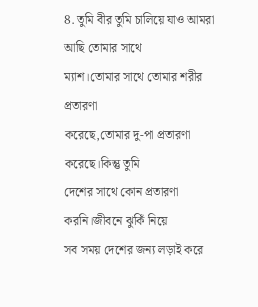8. তুমি বীর তুমি চালিয়ে যাও আমরা আছি তোমার সাথে
ম্যাশ।তোমার সাথে তোমার শরীর প্রতারণা
করেছে,তোমার দু-পা প্রতারণা করেছে।কিন্তু তুমি
দেশের সাথে কোন প্রতারণা করনি।জীবনে ঝুকিঁ নিয়ে
সব সময় দেশের জন্য লড়াই করে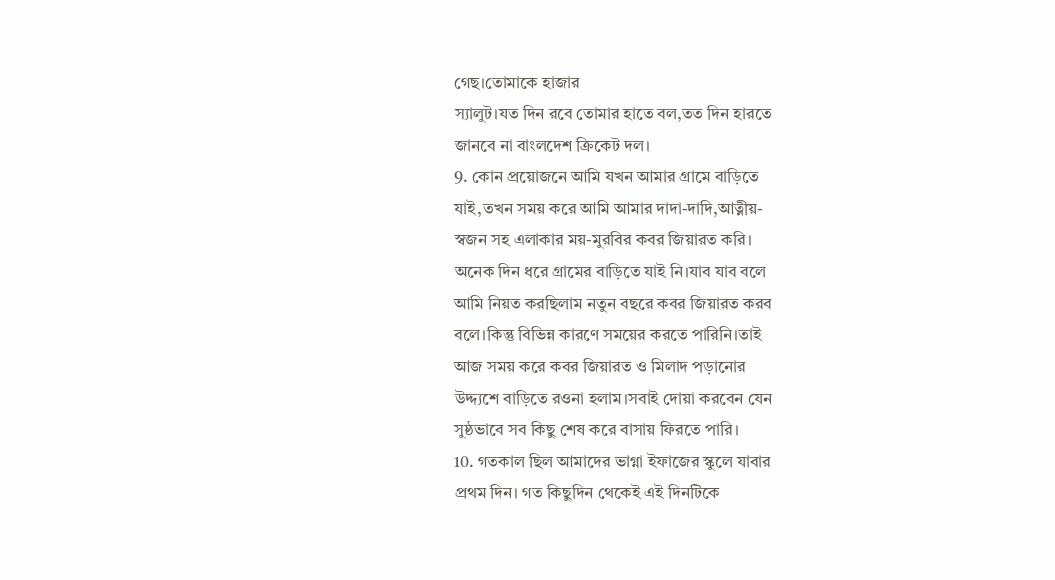গেছ।তোমাকে হাজার
স্যালুট।যত দিন রবে তোমার হাতে বল,তত দিন হারতে
জানবে না বাংলদেশ ক্রিকেট দল।
9. কোন প্রয়োজনে আমি যখন আমার গ্রামে বাড়িতে
যাই,তখন সময় করে আমি আমার দাদা-দাদি,আত্নীয়-
স্বজন সহ এলাকার ময়-মুরবির কবর জিয়ারত করি।
অনেক দিন ধরে গ্রামের বাড়িতে যাই নি।যাব যাব বলে
আমি নিয়ত করছিলাম নতুন বছরে কবর জিয়ারত করব
বলে।কিন্তু বিভিন্ন কারণে সময়ের করতে পারিনি।তাই
আজ সময় করে কবর জিয়ারত ও মিলাদ পড়ানোর
উদ্দ্যশে বাড়িতে রওনা হলাম।সবাই দোয়া করবেন যেন
সুষ্ঠভাবে সব কিছু শেষ করে বাসায় ফিরতে পারি।
10. গতকাল ছিল আমাদের ভাগ্না ইফাজের স্কুলে যাবার
প্রথম দিন। গত কিছুদিন থেকেই এই দিনটিকে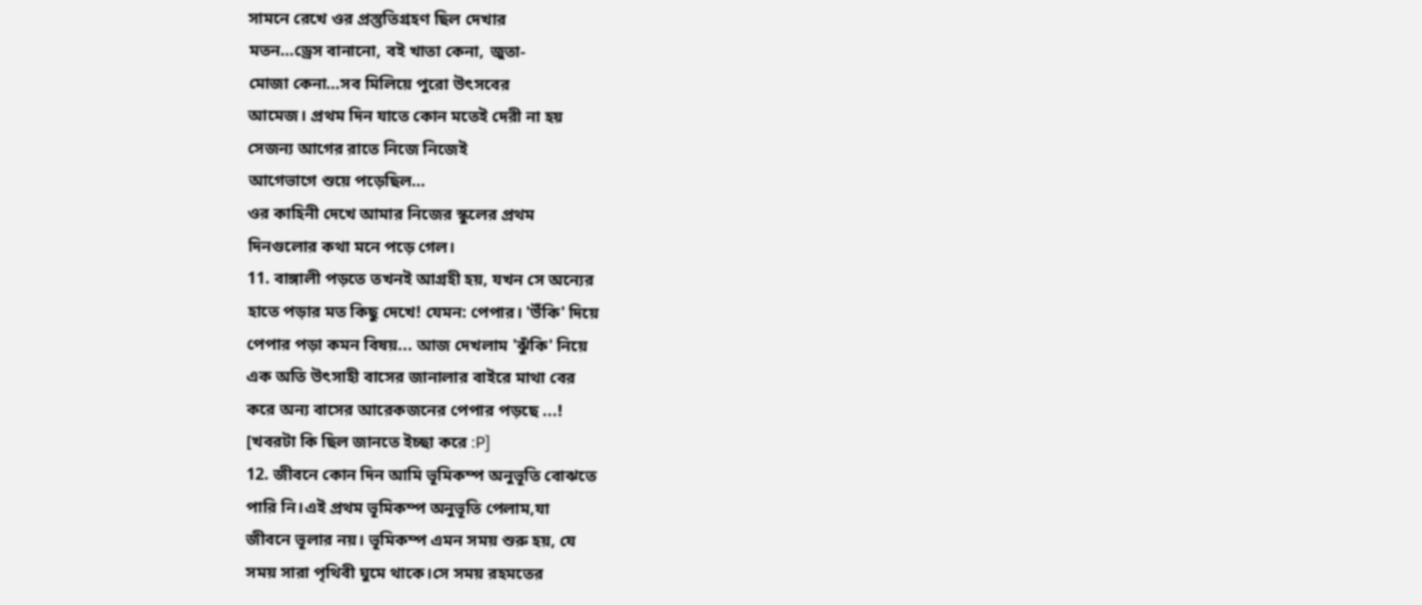সামনে রেখে ওর প্রস্তুতিগ্রহণ ছিল দেখার
মতন…ড্রেস বানানো, বই খাতা কেনা, জুতা-
মোজা কেনা…সব মিলিয়ে পুরো উৎসবের
আমেজ। প্রথম দিন যাতে কোন মতেই দেরী না হয়
সেজন্য আগের রাতে নিজে নিজেই
আগেভাগে শুয়ে পড়েছিল…
ওর কাহিনী দেখে আমার নিজের স্কুলের প্রথম
দিনগুলোর কথা মনে পড়ে গেল।
11. বাঙ্গালী পড়তে তখনই আগ্রহী হয়, যখন সে অন্যের
হাতে পড়ার মত কিছু দেখে! যেমন: পেপার। 'উঁকি' দিয়ে
পেপার পড়া কমন বিষয়... আজ দেখলাম 'ঝুঁকি' নিয়ে
এক অতি উৎসাহী বাসের জানালার বাইরে মাথা বের
করে অন্য বাসের আরেকজনের পেপার পড়ছে ...!
[খবরটা কি ছিল জানতে ইচ্ছা করে :P]
12. জীবনে কোন দিন আমি ভূমিকম্প অনুভূতি বোঝতে
পারি নি।এই প্রথম ভূমিকম্প অনুভূতি পেলাম,যা
জীবনে ভূলার নয়। ভূমিকম্প এমন সময় শুরু হয়, যে
সময় সারা পৃথিবী ঘুমে থাকে।সে সময় রহমতের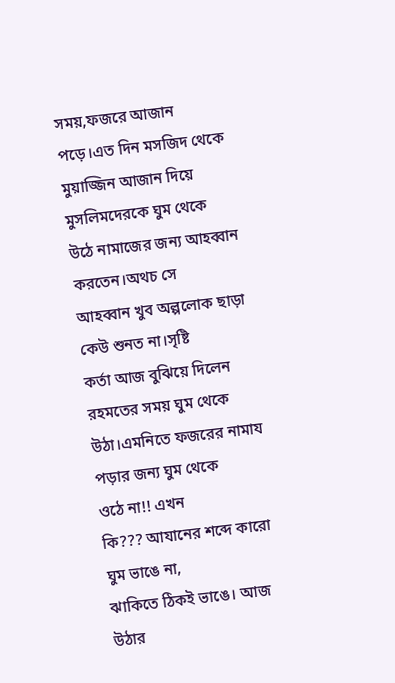সময়,ফজরে আজান পড়ে।এত দিন মসজিদ থেকে
মুয়াজ্জিন আজান দিয়ে মুসলিমদেরকে ঘুম থেকে
উঠে নামাজের জন্য আহব্বান করতেন।অথচ সে
আহব্বান খুব অল্পলোক ছাড়া কেউ শুনত না।সৃষ্টি
কর্তা আজ বুঝিয়ে দিলেন রহমতের সময় ঘুম থেকে
উঠা।এমনিতে ফজরের নামায পড়ার জন্য ঘুম থেকে
ওঠে না!! এখন
কি??? আযানের শব্দে কারো ঘুম ভাঙে না,
ঝাকিতে ঠিকই ভাঙে। আজ উঠার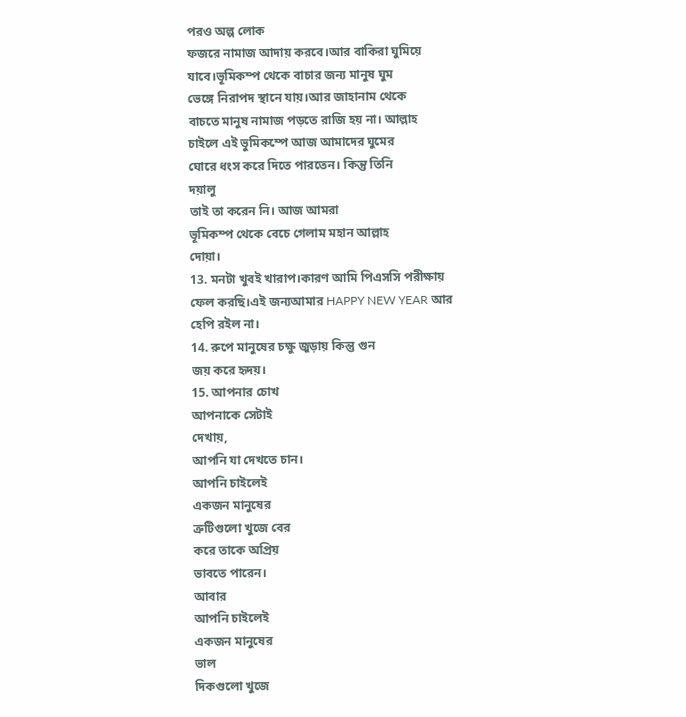পরও অল্প লোক
ফজরে নামাজ আদায় করবে।আর বাকিরা ঘুমিয়ে
যাবে।ভূমিকম্প থেকে বাচার জন্য মানুষ ঘুম
ভেঙ্গে নিরাপদ স্থানে যায়।আর জাহানাম থেকে
বাচতে মানুষ নামাজ পড়তে রাজি হয় না। আল্লাহ
চাইলে এই ভুমিকম্পে আজ আমাদের ঘুমের
ঘোরে ধংস করে দিতে পারতেন। কিন্তু তিনি
দয়ালু
তাই তা করেন নি। আজ আমরা
ভূমিকম্প থেকে বেচে গেলাম মহান আল্লাহ
দোয়া।
13. মনটা খুবই খারাপ।কারণ আমি পিএসসি পরীক্ষায়
ফেল করছি।এই জন্যআমার HAPPY NEW YEAR আর
হেপি রইল না।
14. রুপে মানুষের চক্ষু জুড়ায় কিন্তু গুন
জয় করে হৃদয়।
15. আপনার চোখ
আপনাকে সেটাই
দেখায়,
আপনি যা দেখতে চান।
আপনি চাইলেই
একজন মানুষের
ত্রুটিগুলো খুজে বের
করে তাকে অপ্রিয়
ভাবতে পারেন।
আবার
আপনি চাইলেই
একজন মানুষের
ভাল
দিকগুলো খুজে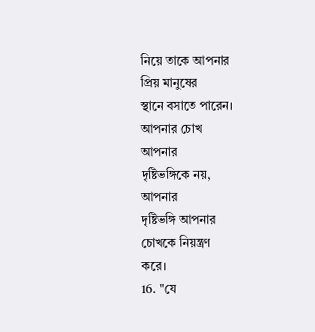নিয়ে তাকে আপনার
প্রিয় মানুষের
স্থানে বসাতে পারেন।
আপনার চোখ
আপনার
দৃষ্টিভঙ্গিকে নয়,
আপনার
দৃষ্টিভঙ্গি আপনার
চোখকে নিয়ন্ত্রণ
করে।
16. "যে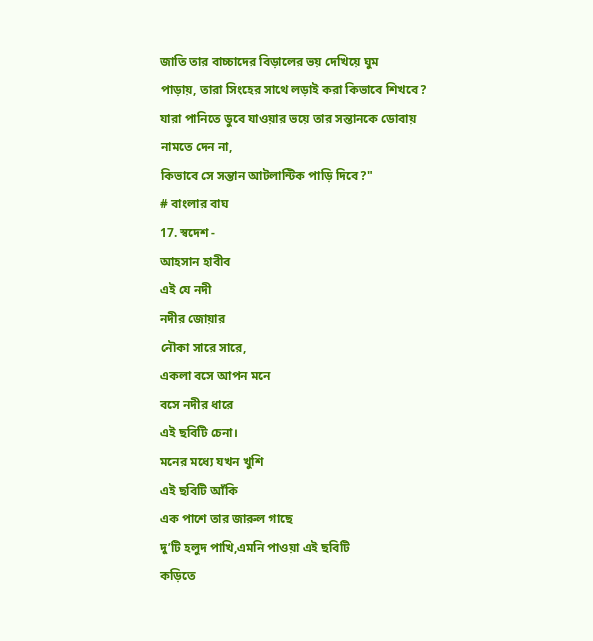জাতি তার বাচ্চাদের বিড়ালের ভয় দেখিয়ে ঘুম
পাড়ায়, তারা সিংহের সাথে লড়াই করা কিভাবে শিখবে?
যারা পানিতে ডুবে যাওয়ার ভয়ে তার সন্তানকে ডোবায়
নামতে দেন না,
কিভাবে সে সন্তান আটলান্টিক পাড়ি দিবে?"
# বাংলার বাঘ
17. স্বদেশ -
আহসান হাবীব
এই যে নদী
নদীর জোয়ার
নৌকা সারে সারে,
একলা বসে আপন মনে
বসে নদীর ধারে
এই ছবিটি চেনা।
মনের মধ্যে যখন খুশি
এই ছবিটি আঁকি
এক পাশে তার জারুল গাছে
দু’টি হলুদ পাখি,এমনি পাওয়া এই ছবিটি
কড়িতে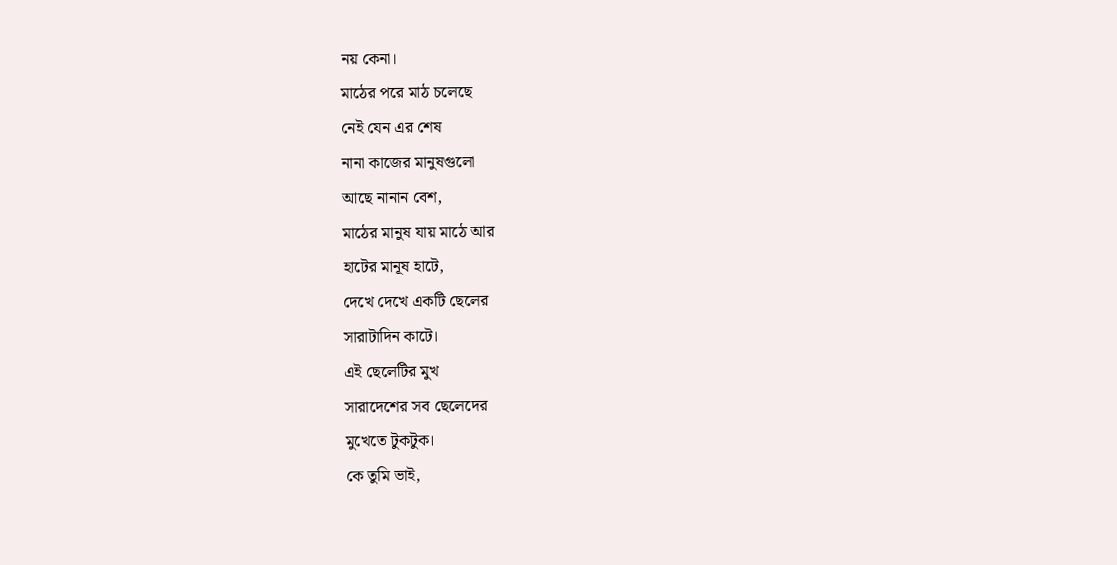নয় কেনা।
মাঠের পরে মাঠ চলেছে
নেই যেন এর শেষ
নানা কাজের মানুষগুলো
আছে নানান বেশ,
মাঠের মানুষ যায় মাঠে আর
হাটের মানূষ হাটে,
দেখে দেখে একটি ছেলের
সারাটাদিন কাটে।
এই ছেলেটির মুখ
সারাদেশের সব ছেলেদের
মুখেতে টুকটুক।
কে তুমি ভাই,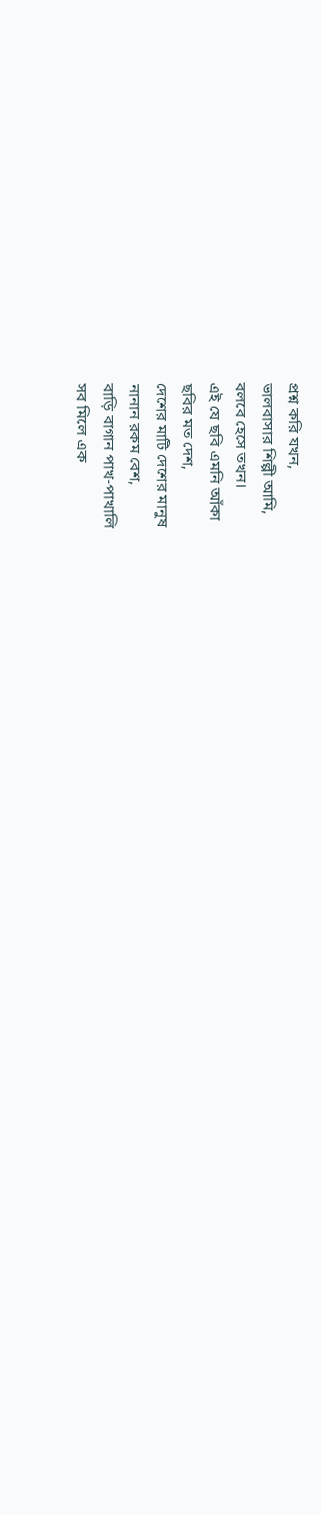প্রশ্ন করি যখন,
ভালবাসার শিল্পী আমি,
বলবে হেসে তখন।
এই যে ছবি এমনি আঁকা
ছবির মত দেশ,
দেশের মাটি দেশের মানুষ
নানান রকম বেশ,
বাড়ি বাগান পাখ-পাখালি
সব মিলে এক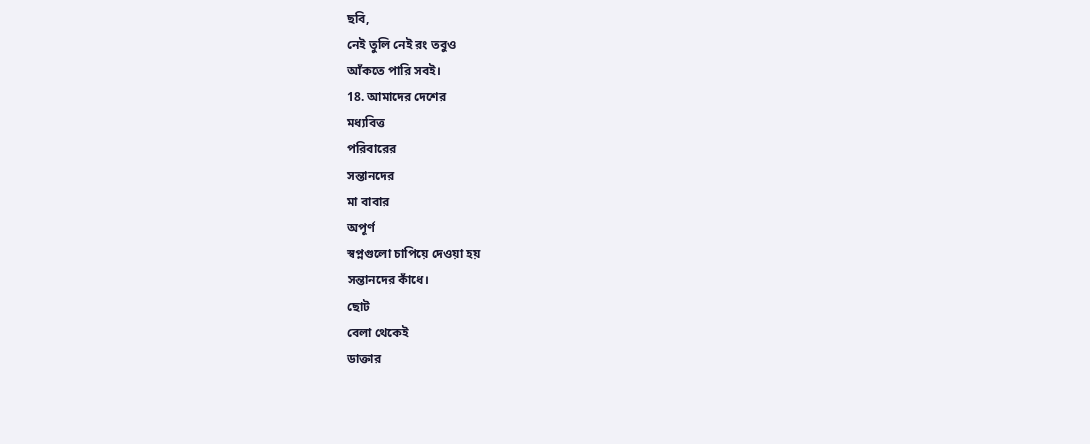ছবি,
নেই তুলি নেই রং তবুও
আঁকতে পারি সবই।
18. আমাদের দেশের
মধ্যবিত্ত
পরিবারের
সন্তানদের
মা বাবার
অপূর্ণ
স্বপ্নগুলো চাপিয়ে দেওয়া হয়
সন্তানদের কাঁধে।
ছোট
বেলা থেকেই
ডাক্তার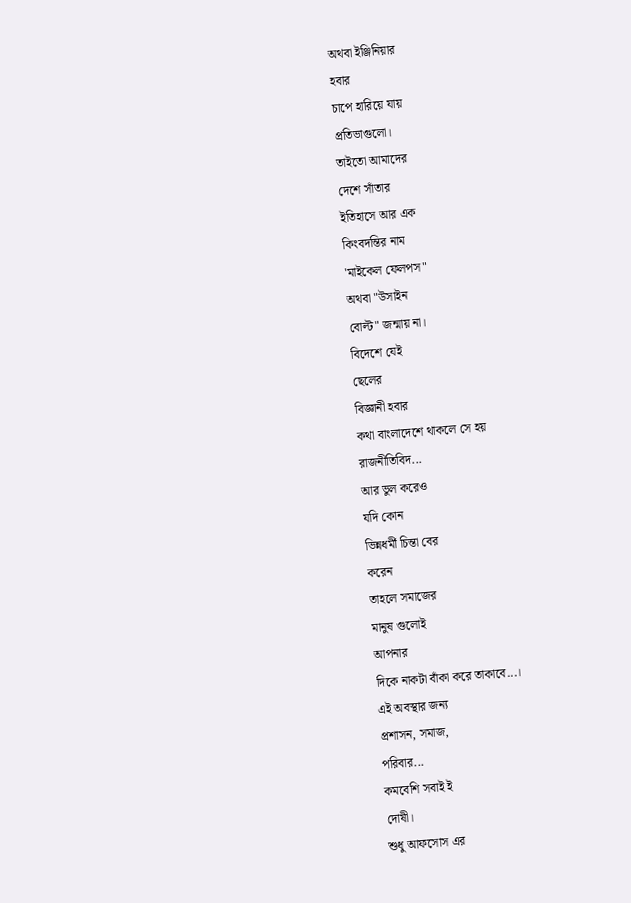অথবা ইঞ্জিনিয়ার
হবার
চাপে হারিয়ে যায়
প্রতিভাগুলো।
তাইতো আমাদের
দেশে সাঁতার
ইতিহাসে আর এক
কিংবদন্তির নাম
'মাইকেল ফেলপস"
অথবা "উসাইন
বোল্ট" জন্মায় না।
বিদেশে যেই
ছেলের
বিজ্ঞানী হবার
কথা বাংলাদেশে থাকলে সে হয়
রাজনীতিবিদ...
আর ভুল করেও
যদি কোন
ভিন্নধর্মী চিন্তা বের
করেন
তাহলে সমাজের
মানুষ গুলোই
আপনার
দিকে নাকটা বাঁকা করে তাকাবে...।
এই অবস্থার জন্য
প্রশাসন, সমাজ,
পরিবার...
কমবেশি সবাই ই
দোষী।
শুধু আফসোস এর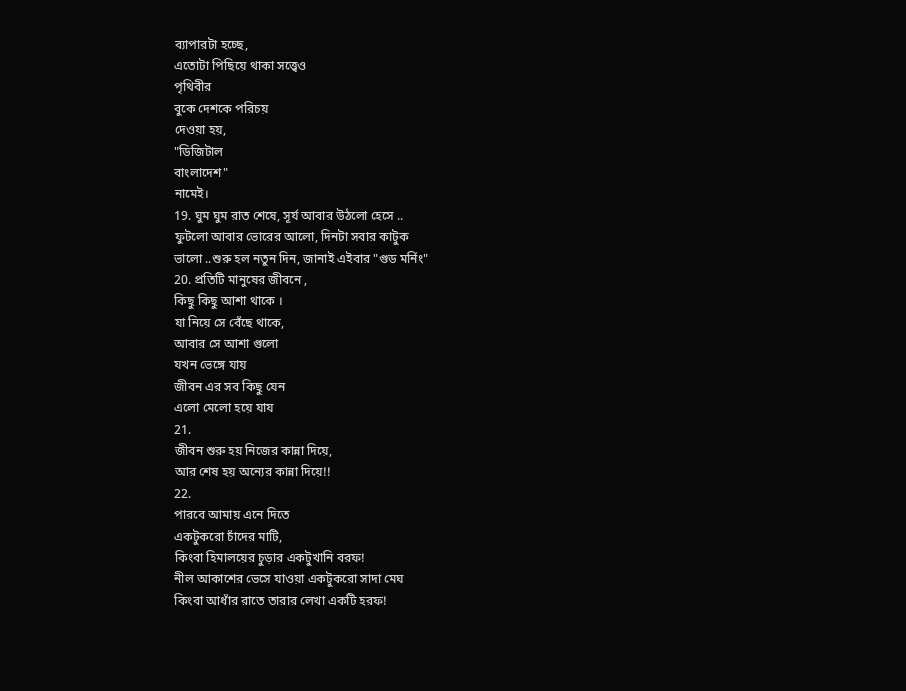ব্যাপারটা হচ্ছে,
এতোটা পিছিয়ে থাকা সত্ত্বেও
পৃথিবীর
বুকে দেশকে পরিচয়
দেওয়া হয়,
"ডিজিটাল
বাংলাদেশ"
নামেই।
19. ঘুম ঘুম রাত শেষে, সূর্য আবার উঠলো হেসে ..
ফুটলো আবার ভোরের আলো, দিনটা সবার কাটুক
ভালো ..শুরু হল নতুন দিন, জানাই এইবার "গুড মর্নিং"
20. প্রতিটি মানুষের জীবনে ,
কিছু কিছু আশা থাকে ।
যা নিয়ে সে বেঁছে থাকে,
আবার সে আশা গুলো
যখন ভেঙ্গে যায়
জীবন এর সব কিছু যেন
এলো মেলো হয়ে যায
21.
জীবন শুরু হয় নিজের কান্না দিয়ে,
আর শেষ হয় অন্যের কান্না দিয়ে!!
22.
পারবে আমায় এনে দিতে
একটুকরো চাঁদের মাটি,
কিংবা হিমালয়ের চুড়ার একটুখানি বরফ!
নীল আকাশের ভেসে যাওয়া একটুকরো সাদা মেঘ
কিংবা আধাঁর রাতে তারার লেখা একটি হরফ!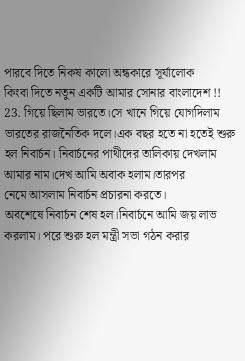পারবে দিতে নিকষ কালো অন্ধকারে সূর্যালোক
কিংবা দিতে নতুন একটি আমার সোনার বাংলাদেশ !!
23. গিয়ে ছিলাম ভারতে।সে খানে গিয়ে যোগদিলাম
ভারতের রাজনৈতিক দলে।এক বছর হতে না হতেই শুরু
হল নিবার্চন। নিবার্চনের পাথীদের তালিকায় দেখলাম
আমার নাম।দেখ আমি অবাক হলাম।তারপর
নেমে আসলাম নিবার্চন প্রচারনা করতে।
অবশেষে নিবার্চন শেষ হল।নিবার্চনে আমি জয় লাভ
করলাম। পরে শুরু হল মন্ত্রী সভা গঠন করার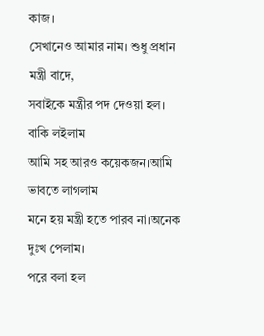কাজ।
সেখানেও আমার নাম। শুধু প্রধান মন্ত্রী বাদে,
সবাইকে মন্ত্রীর পদ দেওয়া হল। বাকি লইলাম
আমি সহ আরও কয়েকজন।আমি ভাবতে লাগলাম
মনে হয় মন্ত্রী হতে পারব না।অনেক দুঃখ পেলাম।
পরে বলা হল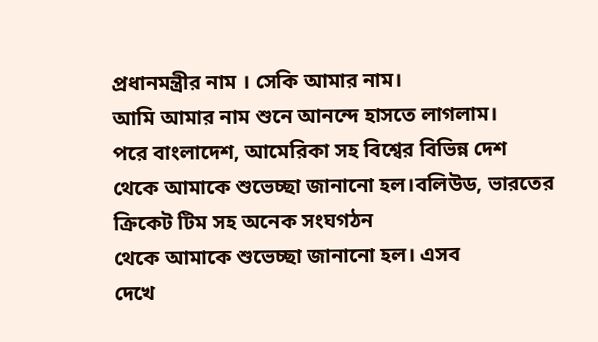প্রধানমন্ত্রীর নাম । সেকি আমার নাম।
আমি আমার নাম শুনে আনন্দে হাসতে লাগলাম।
পরে বাংলাদেশ, আমেরিকা সহ বিশ্বের বিভিন্ন দেশ
থেকে আমাকে শুভেচ্ছা জানানো হল।বলিউড, ভারতের
ক্রিকেট টিম সহ অনেক সংঘগঠন
থেকে আমাকে শুভেচ্ছা জানানো হল। এসব
দেখে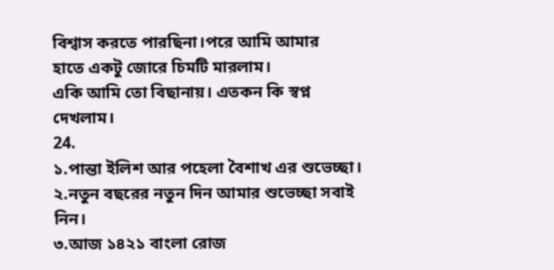বিশ্বাস করতে পারছিনা।পরে আমি আমার
হাতে একটু জোরে চিমটি মারলাম।
একি আমি তো বিছানায়। এতকন কি স্বপ্ন দেখলাম।
24.
১.পান্তা ইলিশ আর পহেলা বৈশাখ এর শুভেচ্ছা।
২.নতুন বছরের নতুন দিন আমার শুভেচ্ছা সবাই নিন।
৩.আজ ১৪২১ বাংলা রোজ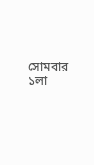সোমবার ১লা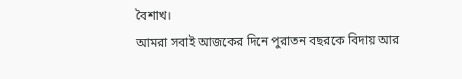বৈশাখ।
আমরা সবাই আজকের দিনে পুরাতন বছরকে বিদায় আর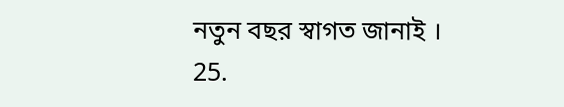নতুন বছর স্বাগত জানাই ।
25.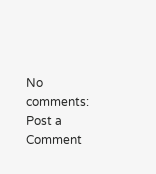No comments:
Post a Comment